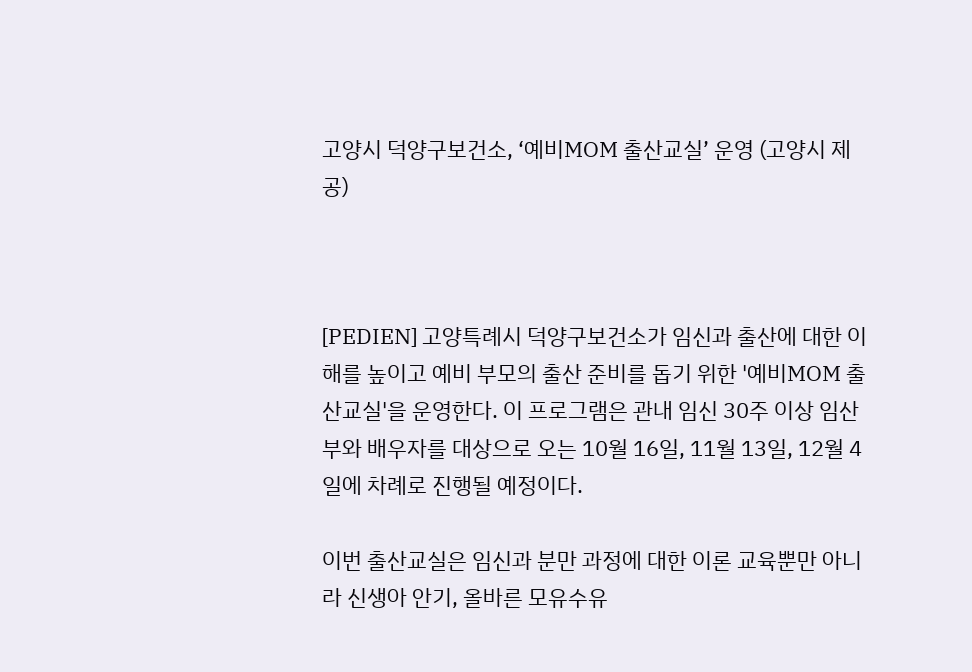고양시 덕양구보건소, ‘예비MOM 출산교실’ 운영 (고양시 제공)



[PEDIEN] 고양특례시 덕양구보건소가 임신과 출산에 대한 이해를 높이고 예비 부모의 출산 준비를 돕기 위한 '예비MOM 출산교실'을 운영한다. 이 프로그램은 관내 임신 30주 이상 임산부와 배우자를 대상으로 오는 10월 16일, 11월 13일, 12월 4일에 차례로 진행될 예정이다.

이번 출산교실은 임신과 분만 과정에 대한 이론 교육뿐만 아니라 신생아 안기, 올바른 모유수유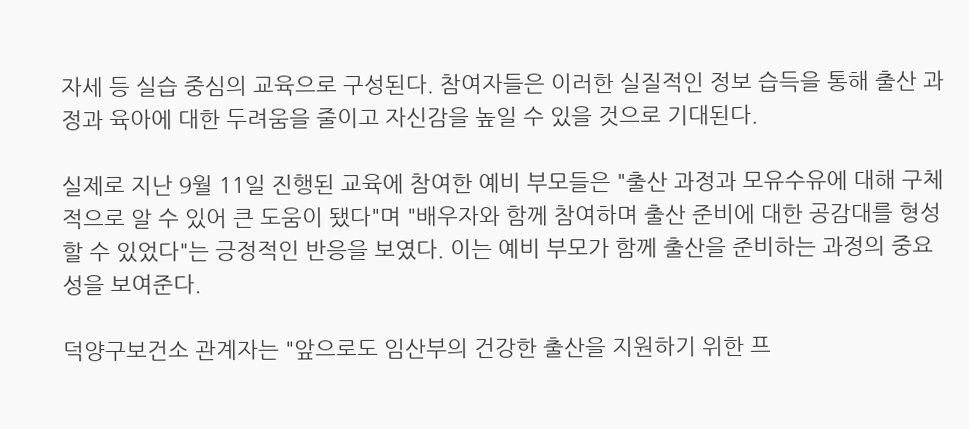자세 등 실습 중심의 교육으로 구성된다. 참여자들은 이러한 실질적인 정보 습득을 통해 출산 과정과 육아에 대한 두려움을 줄이고 자신감을 높일 수 있을 것으로 기대된다.

실제로 지난 9월 11일 진행된 교육에 참여한 예비 부모들은 "출산 과정과 모유수유에 대해 구체적으로 알 수 있어 큰 도움이 됐다"며 "배우자와 함께 참여하며 출산 준비에 대한 공감대를 형성할 수 있었다"는 긍정적인 반응을 보였다. 이는 예비 부모가 함께 출산을 준비하는 과정의 중요성을 보여준다.

덕양구보건소 관계자는 "앞으로도 임산부의 건강한 출산을 지원하기 위한 프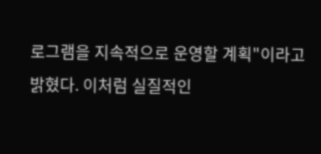로그램을 지속적으로 운영할 계획"이라고 밝혔다. 이처럼 실질적인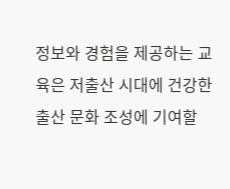정보와 경험을 제공하는 교육은 저출산 시대에 건강한 출산 문화 조성에 기여할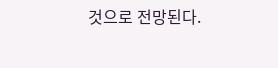것으로 전망된다.